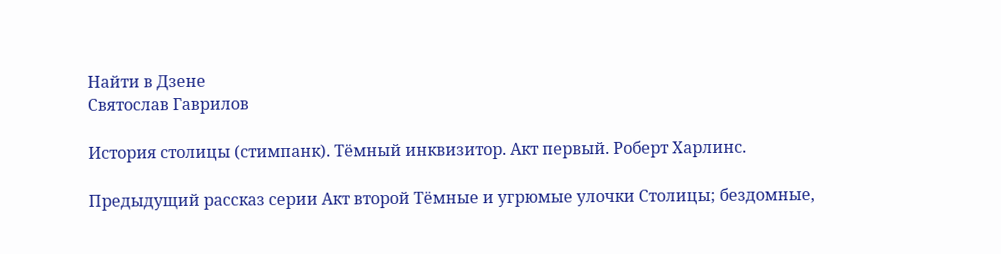Найти в Дзене
Святослав Гаврилов

История столицы (стимпанк). Тёмный инквизитор. Акт первый. Роберт Харлинс.

Предыдущий рассказ серии Акт второй Тёмные и угрюмые улочки Столицы; бездомные,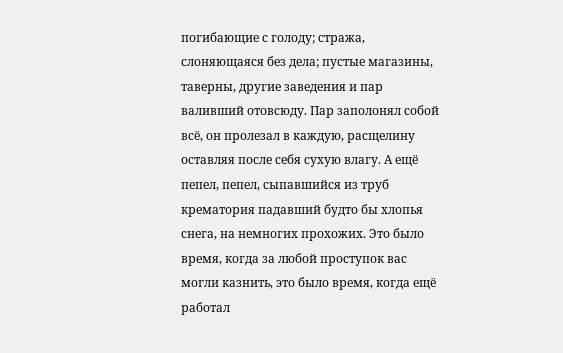погибающие с голоду; стража, слоняющаяся без дела; пустые магазины, таверны, другие заведения и пар валивший отовсюду. Пар заполонял собой всё, он пролезал в каждую, расщелину оставляя после себя сухую влагу. А ещё пепел, пепел, сыпавшийся из труб крематория падавший будто бы хлопья снега, на немногих прохожих. Это было время, когда за любой проступок вас могли казнить, это было время, когда ещё работал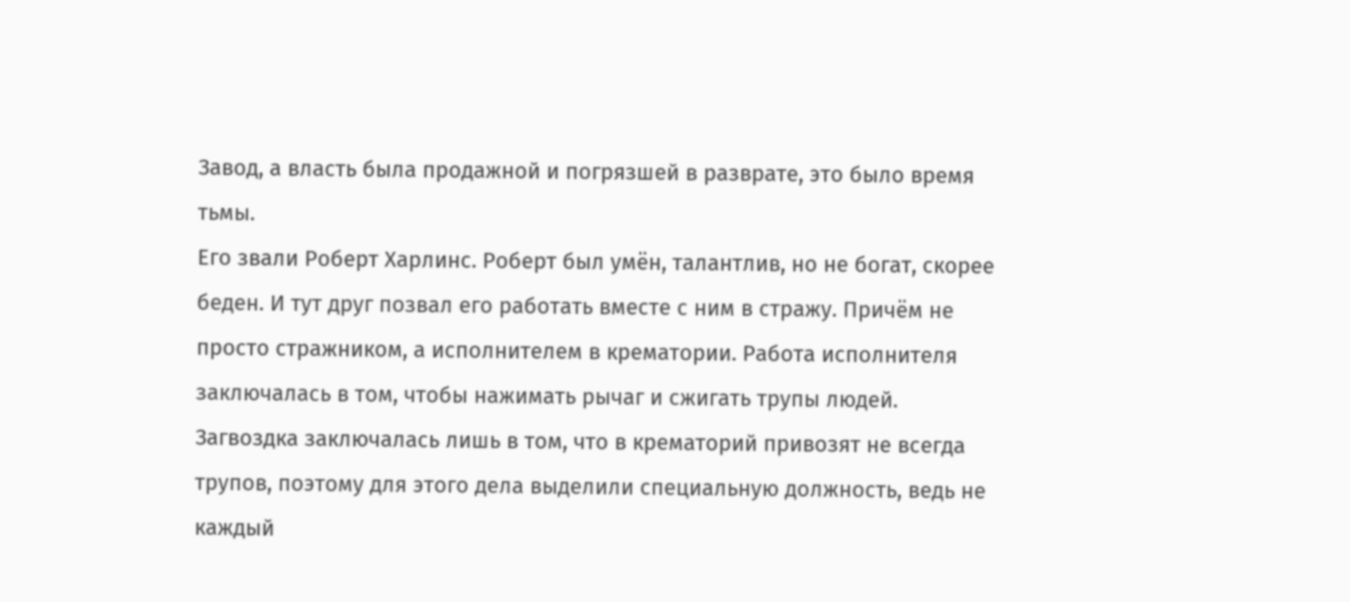Завод, а власть была продажной и погрязшей в разврате, это было время тьмы.
Его звали Роберт Харлинс. Роберт был умён, талантлив, но не богат, скорее беден. И тут друг позвал его работать вместе с ним в стражу. Причём не просто стражником, а исполнителем в крематории. Работа исполнителя заключалась в том, чтобы нажимать рычаг и сжигать трупы людей. Загвоздка заключалась лишь в том, что в крематорий привозят не всегда трупов, поэтому для этого дела выделили специальную должность, ведь не каждый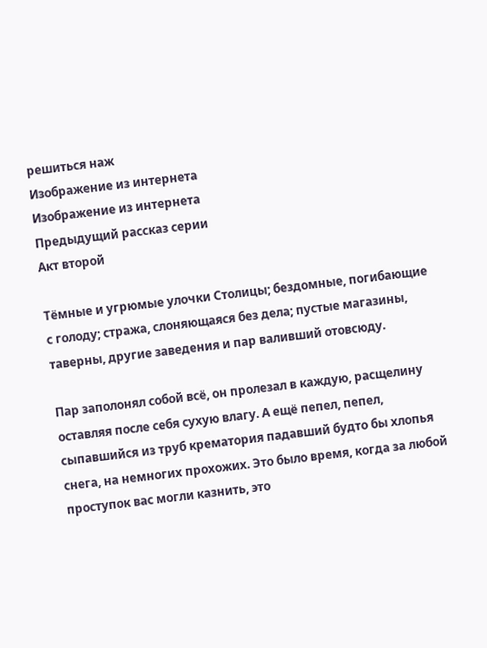решиться наж
Изображение из интернета
Изображение из интернета
Предыдущий рассказ серии
Акт второй

Тёмные и угрюмые улочки Столицы; бездомные, погибающие с голоду; стража, слоняющаяся без дела; пустые магазины, таверны, другие заведения и пар валивший отовсюду.

Пар заполонял собой всё, он пролезал в каждую, расщелину оставляя после себя сухую влагу. А ещё пепел, пепел, сыпавшийся из труб крематория падавший будто бы хлопья снега, на немногих прохожих. Это было время, когда за любой проступок вас могли казнить, это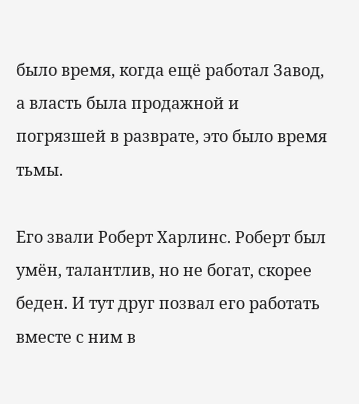было время, когда ещё работал Завод, а власть была продажной и погрязшей в разврате, это было время тьмы.

Его звали Роберт Харлинс. Роберт был умён, талантлив, но не богат, скорее беден. И тут друг позвал его работать вместе с ним в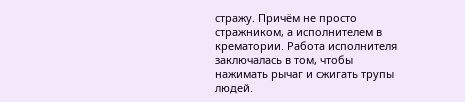стражу. Причём не просто стражником, а исполнителем в крематории. Работа исполнителя заключалась в том, чтобы нажимать рычаг и сжигать трупы людей.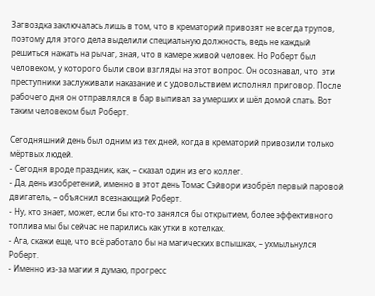Загвоздка заключалась лишь в том, что в крематорий привозят не всегда трупов, поэтому для этого дела выделили специальную должность, ведь не каждый решиться нажать на рычаг, зная, что в камере живой человек. Но Роберт был человеком, у которого были свои взгляды на этот вопрос. Он осознавал, что  эти преступники заслуживали наказание и с удовольствием исполнял приговор. После рабочего дня он отправлялся в бар выпивал за умерших и шёл домой спать. Вот таким человеком был Роберт.

Сегодняшний день был одним из тех дней, когда в крематорий привозили только мёртвых людей.
- Сегодня вроде праздник, как, – сказал один из его коллег.
- Да, день изобретений, именно в этот день Томас Сэйвори изобрёл первый паровой двигатель, – объяснил всезнающий Роберт.
- Ну, кто знает, может, если бы кто-то занялся бы открытием, более эффективного топлива мы бы сейчас не парились как утки в котелках.
- Ага, скажи еще, что всё работало бы на магических вспышках, – ухмыльнулся Роберт.
- Именно из-за магии я думаю, прогресс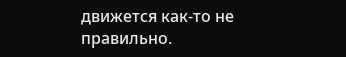движется как-то не правильно.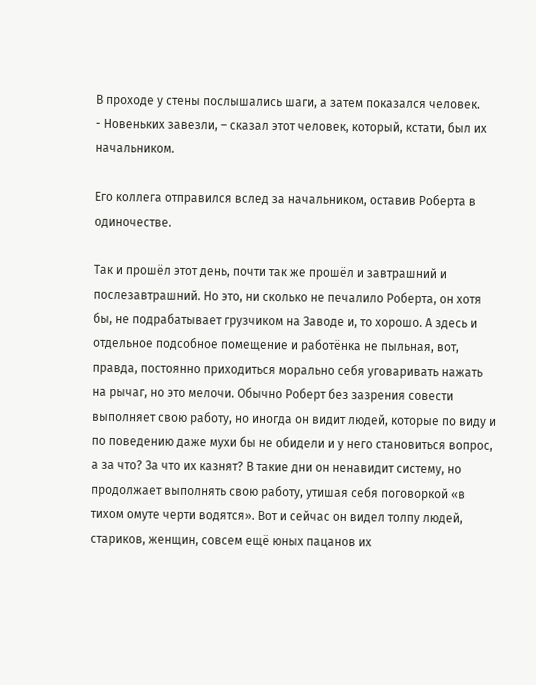В проходе у стены послышались шаги, а затем показался человек.
- Новеньких завезли, – сказал этот человек, который, кстати, был их начальником.

Его коллега отправился вслед за начальником, оставив Роберта в одиночестве.

Так и прошёл этот день, почти так же прошёл и завтрашний и послезавтрашний. Но это, ни сколько не печалило Роберта, он хотя бы, не подрабатывает грузчиком на Заводе и, то хорошо. А здесь и отдельное подсобное помещение и работёнка не пыльная, вот, правда, постоянно приходиться морально себя уговаривать нажать на рычаг, но это мелочи. Обычно Роберт без зазрения совести выполняет свою работу, но иногда он видит людей, которые по виду и по поведению даже мухи бы не обидели и у него становиться вопрос, а за что? За что их казнят? В такие дни он ненавидит систему, но продолжает выполнять свою работу, утишая себя поговоркой «в тихом омуте черти водятся». Вот и сейчас он видел толпу людей, стариков, женщин, совсем ещё юных пацанов их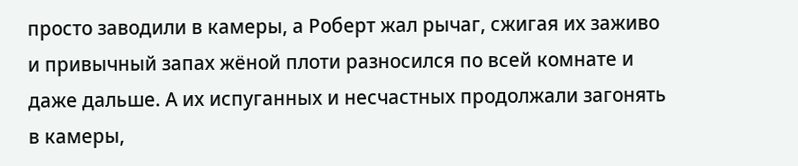просто заводили в камеры, а Роберт жал рычаг, сжигая их заживо и привычный запах жёной плоти разносился по всей комнате и даже дальше. А их испуганных и несчастных продолжали загонять в камеры,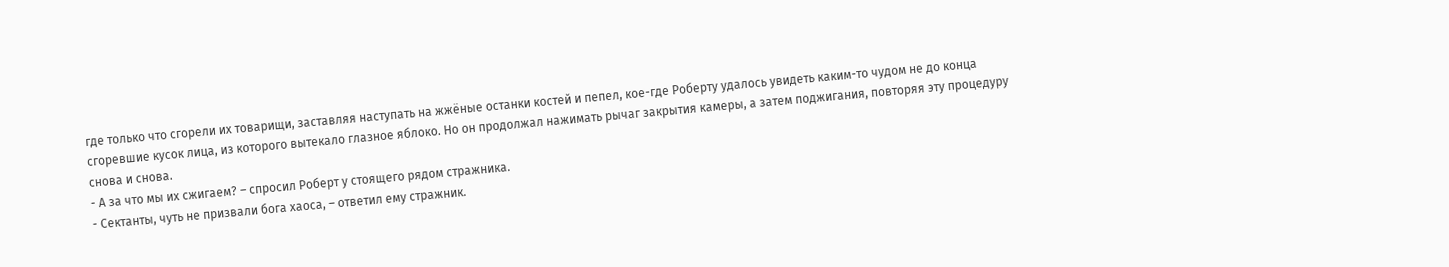где только что сгорели их товарищи, заставляя наступать на жжёные останки костей и пепел, кое-где Роберту удалось увидеть каким-то чудом не до конца сгоревшие кусок лица, из которого вытекало глазное яблоко. Но он продолжал нажимать рычаг закрытия камеры, а затем поджигания, повторяя эту процедуру снова и снова.
- А за что мы их сжигаем? – спросил Роберт у стоящего рядом стражника.
- Сектанты, чуть не призвали бога хаоса, – ответил ему стражник.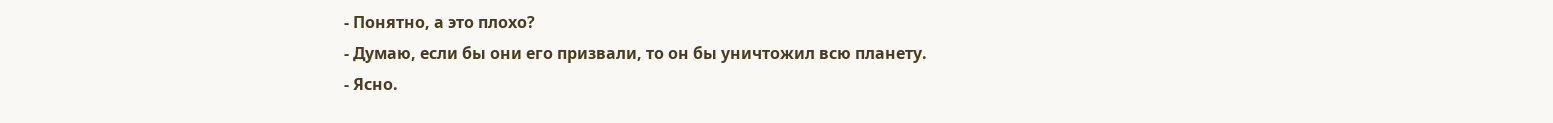- Понятно, а это плохо?
- Думаю, если бы они его призвали, то он бы уничтожил всю планету.
- Ясно.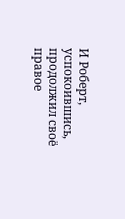И Роберт, успокоившись, продолжил своё правое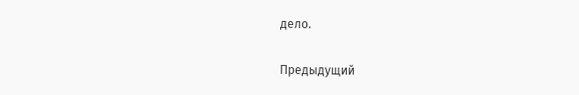дело.

Предыдущий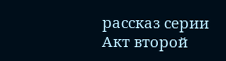рассказ серии
Акт второй